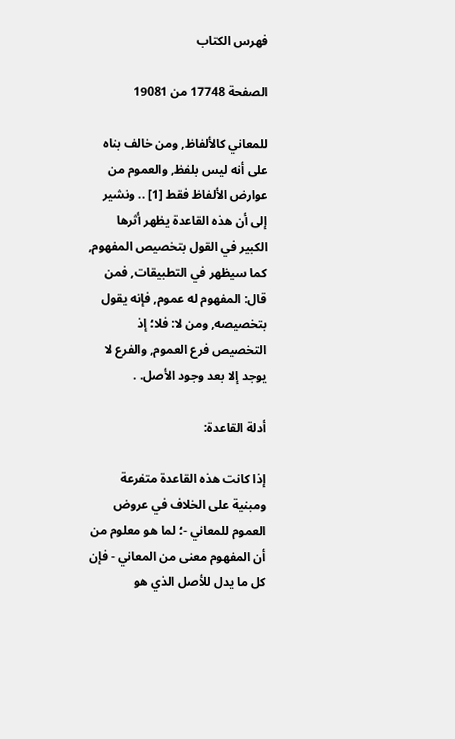فهرس الكتاب

الصفحة 17748 من 19081

للمعاني كالألفاظ, ومن خالف بناه على أنه ليس بلفظ, والعموم من عوارض الألفاظ فقط [1] .. ونشير إلى أن هذه القاعدة يظهر أثرها الكبير في القول بتخصيص المفهوم, كما سيظهر في التطبيقات, فمن قال: المفهوم له عموم, فإنه يقول بتخصيصه, ومن لا: فلا؛ إذ التخصيص فرع العموم, والفرع لا يوجد إلا بعد وجود الأصل. .

أدلة القاعدة:

إذا كانت هذه القاعدة متفرعة ومبنية على الخلاف في عروض العموم للمعاني -؛ لما هو معلوم من أن المفهوم معنى من المعاني - فإن كل ما يدل للأصل الذي هو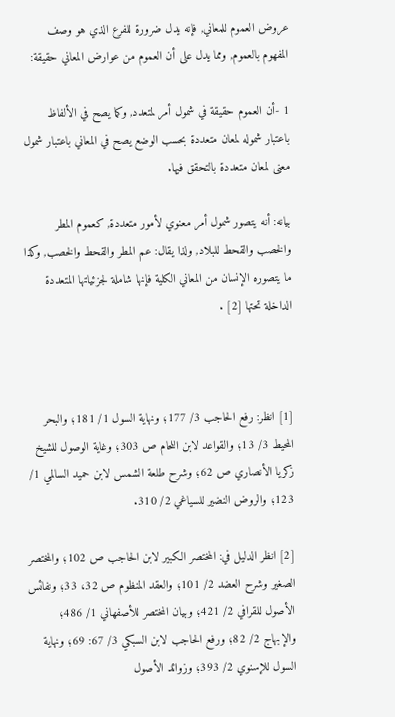عروض العموم للمعاني, فإنه يدل ضرورة للفرع الذي هو وصف المفهوم بالعموم, ومما يدل على أن العموم من عوارض المعاني حقيقة:

1 -أن العموم حقيقة في شمول أمر لمتعدد, وكما يصح في الألفاظ باعتبار شموله لمعان متعددة بحسب الوضع يصح في المعاني باعتبار شمول معنى لمعان متعددة بالتحقق فيها.

بيانه: أنه يتصور شمول أمر معنوي لأمور متعددة, كعموم المطر والخصب والقحط للبلاد, ولذا يقال: عم المطر والقحط والخصب, وكذا ما يتصوره الإنسان من المعاني الكلية فإنها شاملة لجزئياتها المتعددة الداخلة تحتها [2] .



[1] انظر: رفع الحاجب 3/ 177؛ ونهاية السول 1/ 181؛ والبحر المحيط 3/ 13؛ والقواعد لابن اللحام ص 303؛ وغاية الوصول للشيخ زكريا الأنصاري ص 62؛ وشرح طلعة الشمس لابن حميد السالمي 1/ 123؛ والروض النضير للسياغي 2/ 310.

[2] انظر الدليل في: المختصر الكبير لابن الحاجب ص 102؛ والمختصر الصغير وشرح العضد 2/ 101؛ والعقد المنظوم ص 32، 33؛ ونفائس الأصول للقرافي 2/ 421؛ وبيان المختصر للأصفهاني 1/ 486؛ والإبهاج 2/ 82؛ ورفع الحاجب لابن السبكي 3/ 67: 69؛ ونهاية السول للإسنوي 2/ 393؛ وزوائد الأصول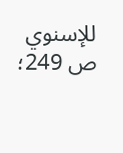للإسنوي ص 249؛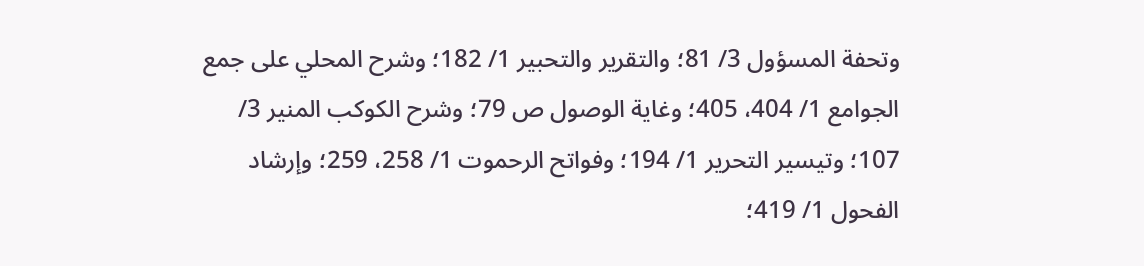وتحفة المسؤول 3/ 81؛ والتقرير والتحبير 1/ 182؛ وشرح المحلي على جمع الجوامع 1/ 404، 405؛ وغاية الوصول ص 79؛ وشرح الكوكب المنير 3/ 107؛ وتيسير التحرير 1/ 194؛ وفواتح الرحموت 1/ 258، 259؛ وإرشاد الفحول 1/ 419؛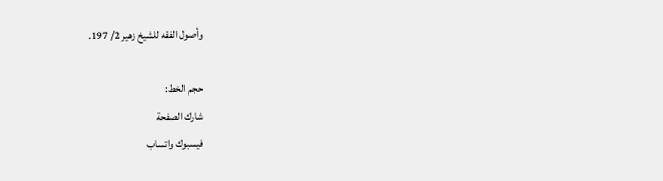وأصول الفقه للشيخ زهير 2/ 197.

حجم الخط:
شارك الصفحة
فيسبوك واتساب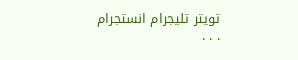تويتر تليجرام انستجرام
. . .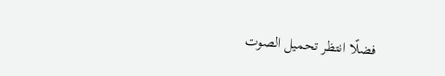فضلًا انتظر تحميل الصوت